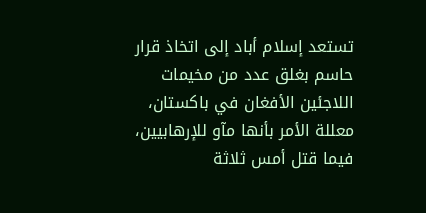تستعد إسلام أباد إلى اتخاذ قرار حاسم بغلق عدد من مخيمات اللاجئين الأفغان في باكستان، معللة الأمر بأنها مآو للإرهابيين، فيما قتل أمس ثلاثة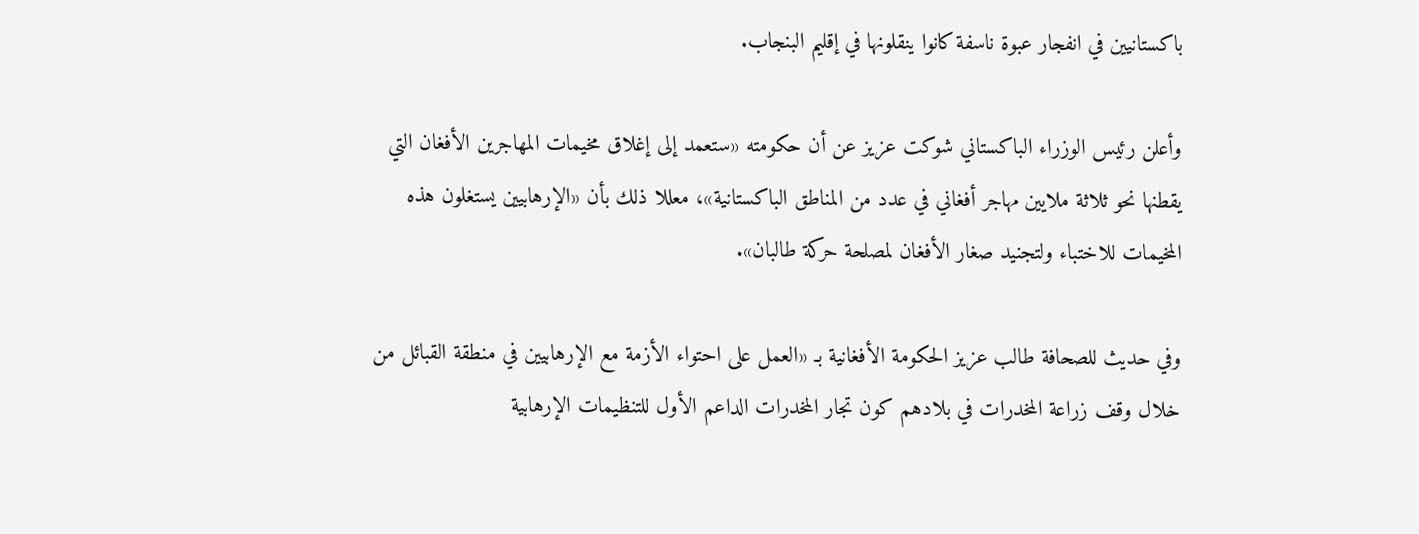باكستانيين في انفجار عبوة ناسفة كانوا ينقلونها في إقليم البنجاب.

وأعلن رئيس الوزراء الباكستاني شوكت عزيز عن أن حكومته «ستعمد إلى إغلاق مخيمات المهاجرين الأفغان التي يقطنها نحو ثلاثة ملايين مهاجر أفغاني في عدد من المناطق الباكستانية»، معللا ذلك بأن «الإرهابيين يستغلون هذه المخيمات للاختباء ولتجنيد صغار الأفغان لمصلحة حركة طالبان».

وفي حديث للصحافة طالب عزيز الحكومة الأفغانية بـ «العمل على احتواء الأزمة مع الإرهابيين في منطقة القبائل من خلال وقف زراعة المخدرات في بلادهم كون تجار المخدرات الداعم الأول للتنظيمات الإرهابية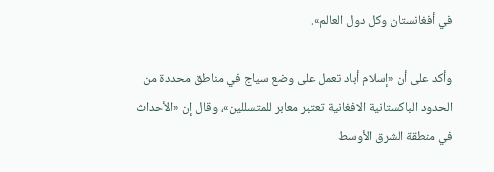في أفغانستان وكل دول العالم».

وأكد على أن «إسلام أباد تعمل على وضع سياج في مناطق محددة من الحدود الباكستانية الافغانية تعتبر معابر للمتسللين»، وقال إن «الأحداث في منطقة الشرق الأوسط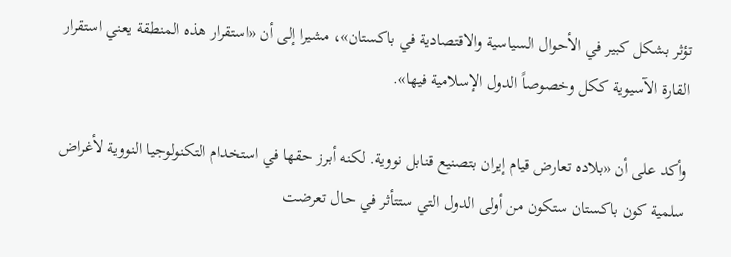تؤثر بشكل كبير في الأحوال السياسية والاقتصادية في باكستان»، مشيرا إلى أن «استقرار هذه المنطقة يعني استقرار القارة الآسيوية ككل وخصوصاً الدول الإسلامية فيها».

وأكد على أن «بلاده تعارض قيام إيران بتصنيع قنابل نووية. لكنه أبرز حقها في استخدام التكنولوجيا النووية لأغراض سلمية كون باكستان ستكون من أولى الدول التي ستتأثر في حال تعرضت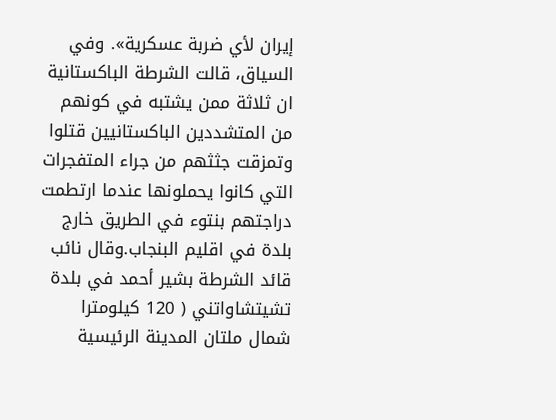إيران لأي ضربة عسكرية». وفي السياق، قالت الشرطة الباكستانية ان ثلاثة ممن يشتبه في كونهم من المتشددين الباكستانيين قتلوا وتمزقت جثثهم من جراء المتفجرات التي كانوا يحملونها عندما ارتطمت دراجتهم بنتوء في الطريق خارج بلدة في اقليم البنجاب.وقال نائب قائد الشرطة بشير أحمد في بلدة تشيتشاواتني ( 120 كيلومترا شمال ملتان المدينة الرئيسية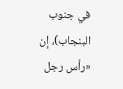في جنوب البنجاب)، إن «رأس رجل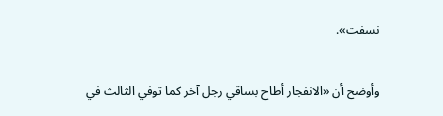نسفت».

وأوضح أن «الانفجار أطاح بساقي رجل آخر كما توفي الثالث في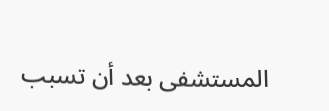المستشفى بعد أن تسبب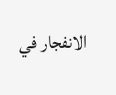الانفجار في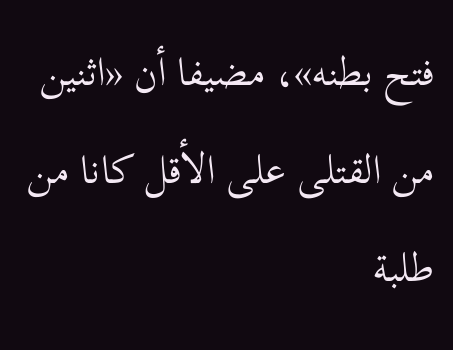فتح بطنه»، مضيفا أن «اثنين من القتلى على الأقل كانا من طلبة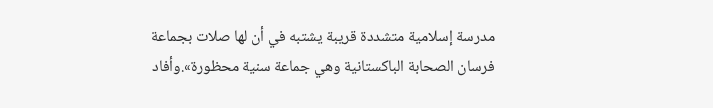مدرسة إسلامية متشددة قريبة يشتبه في أن لها صلات بجماعة فرسان الصحابة الباكستانية وهي جماعة سنية محظورة».وأفاد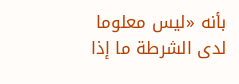بأنه «ليس معلوما لدى الشرطة ما إذا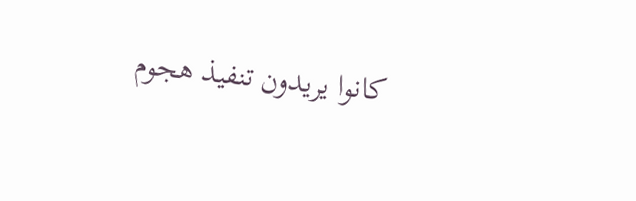كانوا يريدون تنفيذ هجوم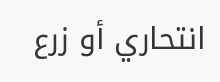انتحاري أو زرع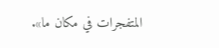المتفجرات في مكان ما».